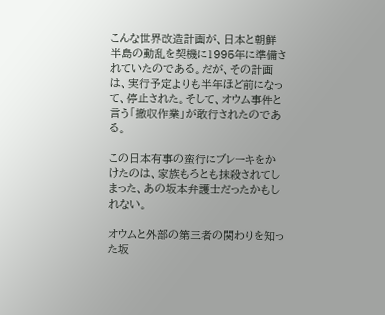こんな世界改造計画が、日本と朝鮮半島の動乱を契機に1995年に準備されていたのである。だが、その計画は、実行予定よりも半年ほど前になって、停止された。そして、オウム事件と言う「撤収作業」が敢行されたのである。

この日本有事の蛮行にブレーキをかけたのは、家族もろとも抹殺されてしまった、あの坂本弁護士だったかもしれない。

オウムと外部の第三者の関わりを知った坂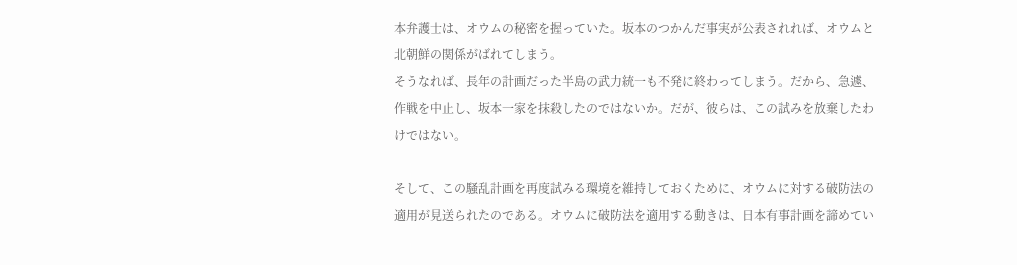本弁護士は、オウムの秘密を握っていた。坂本のつかんだ事実が公表されれば、オウムと北朝鮮の関係がばれてしまう。
そうなれば、長年の計画だった半島の武力統一も不発に終わってしまう。だから、急遽、作戦を中止し、坂本一家を抹殺したのではないか。だが、彼らは、この試みを放棄したわけではない。

そして、この騒乱計画を再度試みる環境を維持しておくために、オウムに対する破防法の適用が見送られたのである。オウムに破防法を適用する動きは、日本有事計画を諦めてい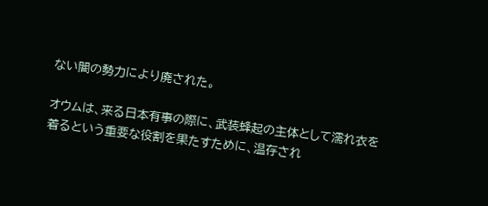ない闇の勢力により廃された。

オウムは、来る日本有事の際に、武装蜂起の主体として濡れ衣を着るという重要な役割を果たすために、温存され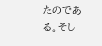たのである。そし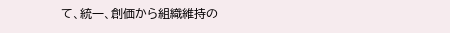て、統一、創価から組織維持の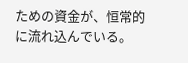ための資金が、恒常的に流れ込んでいる。